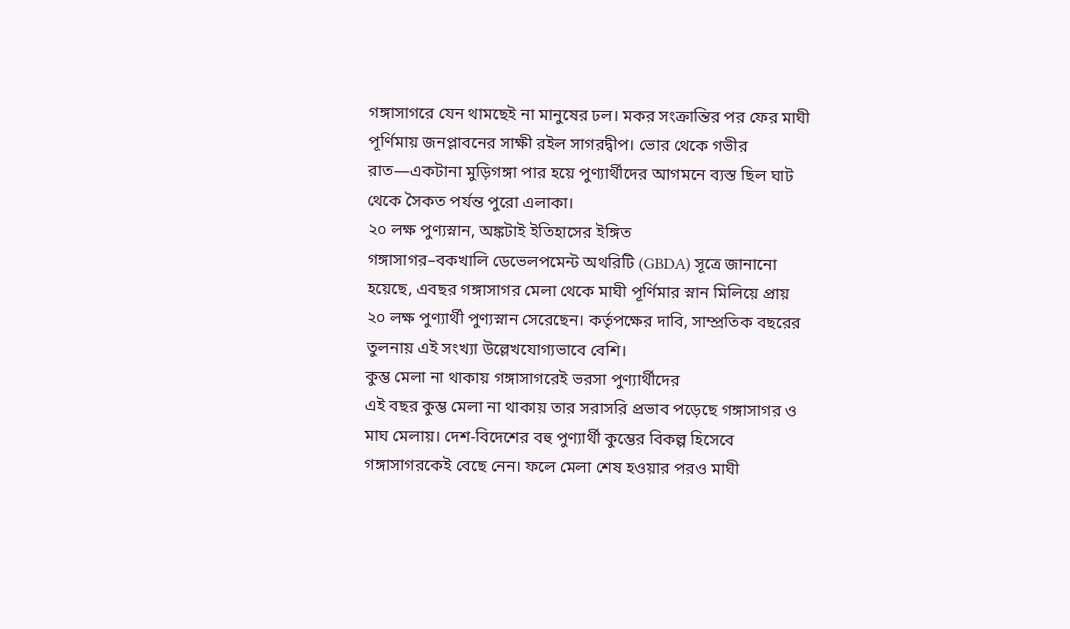গঙ্গাসাগরে যেন থামছেই না মানুষের ঢল। মকর সংক্রান্তির পর ফের মাঘী পূর্ণিমায় জনপ্লাবনের সাক্ষী রইল সাগরদ্বীপ। ভোর থেকে গভীর রাত—একটানা মুড়িগঙ্গা পার হয়ে পুণ্যার্থীদের আগমনে ব্যস্ত ছিল ঘাট থেকে সৈকত পর্যন্ত পুরো এলাকা।
২০ লক্ষ পুণ্যস্নান, অঙ্কটাই ইতিহাসের ইঙ্গিত
গঙ্গাসাগর–বকখালি ডেভেলপমেন্ট অথরিটি (GBDA) সূত্রে জানানো হয়েছে, এবছর গঙ্গাসাগর মেলা থেকে মাঘী পূর্ণিমার স্নান মিলিয়ে প্রায় ২০ লক্ষ পুণ্যার্থী পুণ্যস্নান সেরেছেন। কর্তৃপক্ষের দাবি, সাম্প্রতিক বছরের তুলনায় এই সংখ্যা উল্লেখযোগ্যভাবে বেশি।
কুম্ভ মেলা না থাকায় গঙ্গাসাগরেই ভরসা পুণ্যার্থীদের
এই বছর কুম্ভ মেলা না থাকায় তার সরাসরি প্রভাব পড়েছে গঙ্গাসাগর ও মাঘ মেলায়। দেশ-বিদেশের বহু পুণ্যার্থী কুম্ভের বিকল্প হিসেবে গঙ্গাসাগরকেই বেছে নেন। ফলে মেলা শেষ হওয়ার পরও মাঘী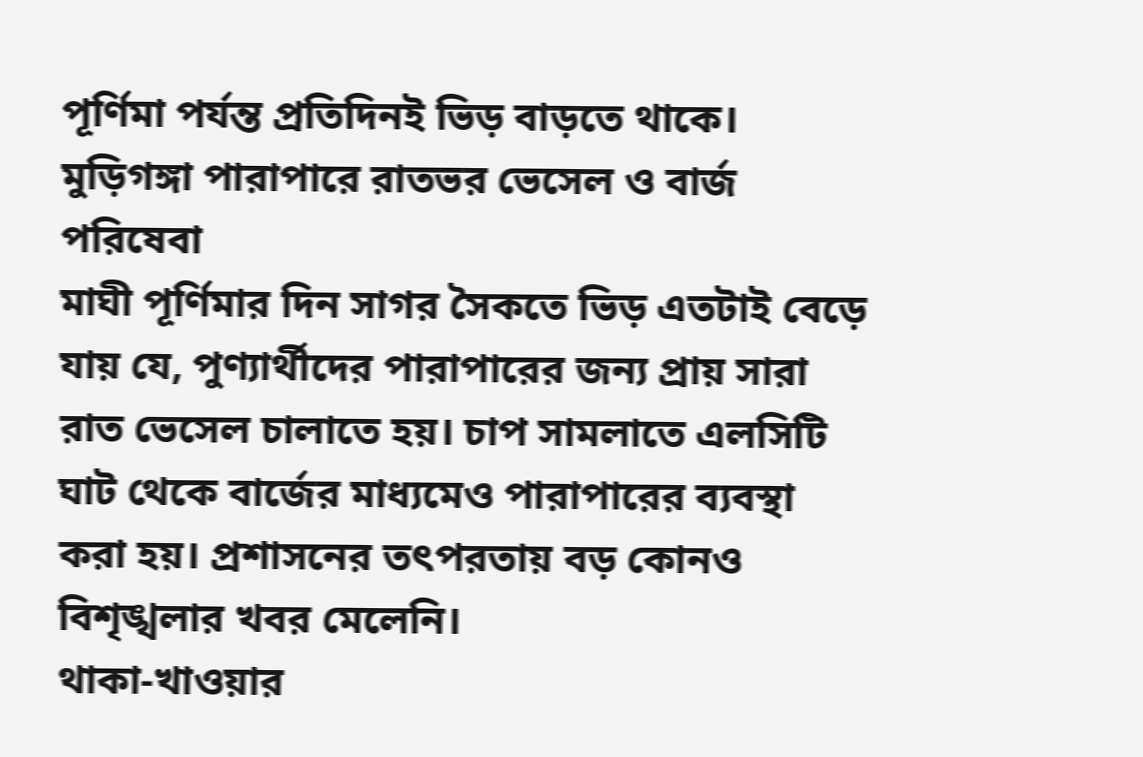পূর্ণিমা পর্যন্ত প্রতিদিনই ভিড় বাড়তে থাকে।
মুড়িগঙ্গা পারাপারে রাতভর ভেসেল ও বার্জ পরিষেবা
মাঘী পূর্ণিমার দিন সাগর সৈকতে ভিড় এতটাই বেড়ে যায় যে, পুণ্যার্থীদের পারাপারের জন্য প্রায় সারা রাত ভেসেল চালাতে হয়। চাপ সামলাতে এলসিটি ঘাট থেকে বার্জের মাধ্যমেও পারাপারের ব্যবস্থা করা হয়। প্রশাসনের তৎপরতায় বড় কোনও বিশৃঙ্খলার খবর মেলেনি।
থাকা-খাওয়ার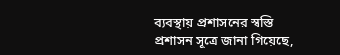ব্যবস্থায় প্রশাসনের স্বস্তি
প্রশাসন সূত্রে জানা গিয়েছে,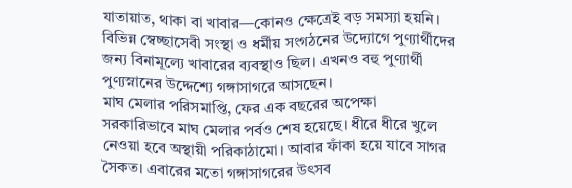যাতায়াত, থাকা বা খাবার—কোনও ক্ষেত্রেই বড় সমস্যা হয়নি। বিভিন্ন স্বেচ্ছাসেবী সংস্থা ও ধর্মীয় সংগঠনের উদ্যোগে পুণ্যার্থীদের জন্য বিনামূল্যে খাবারের ব্যবস্থাও ছিল। এখনও বহু পুণ্যার্থী পুণ্যস্নানের উদ্দেশ্যে গঙ্গাসাগরে আসছেন।
মাঘ মেলার পরিসমাপ্তি, ফের এক বছরের অপেক্ষা
সরকারিভাবে মাঘ মেলার পর্বও শেষ হয়েছে। ধীরে ধীরে খুলে নেওয়া হবে অস্থায়ী পরিকাঠামো। আবার ফাঁকা হয়ে যাবে সাগর সৈকত। এবারের মতো গঙ্গাসাগরের উৎসব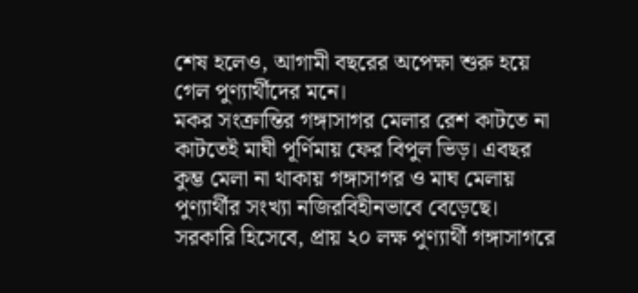শেষ হলেও, আগামী বছরের অপেক্ষা শুরু হয়ে গেল পুণ্যার্থীদের মনে।
মকর সংক্রান্তির গঙ্গাসাগর মেলার রেশ কাটতে না কাটতেই মাঘী পূর্ণিমায় ফের বিপুল ভিড়। এবছর কুম্ভ মেলা না থাকায় গঙ্গাসাগর ও মাঘ মেলায় পুণ্যার্থীর সংখ্যা নজিরবিহীনভাবে বেড়েছে। সরকারি হিসেবে, প্রায় ২০ লক্ষ পুণ্যার্থী গঙ্গাসাগরে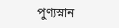পুণ্যস্নান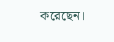করেছেন।